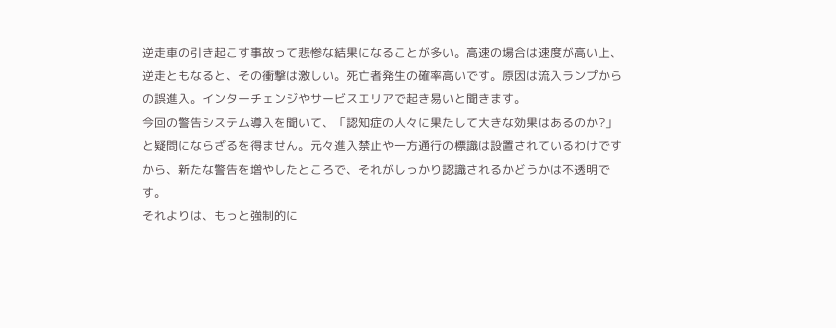逆走車の引き起こす事故って悲惨な結果になることが多い。高速の場合は速度が高い上、逆走ともなると、その衝撃は激しい。死亡者発生の確率高いです。原因は流入ランプからの誤進入。インターチェンジやサービスエリアで起き易いと聞きます。
今回の警告システム導入を聞いて、「認知症の人々に果たして大きな効果はあるのか?」と疑問にならざるを得ません。元々進入禁止や一方通行の標識は設置されているわけですから、新たな警告を増やしたところで、それがしっかり認識されるかどうかは不透明です。
それよりは、もっと強制的に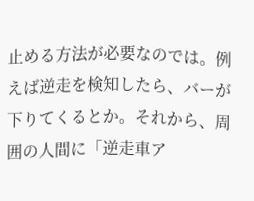止める方法が必要なのでは。例えば逆走を検知したら、バーが下りてくるとか。それから、周囲の人間に「逆走車ア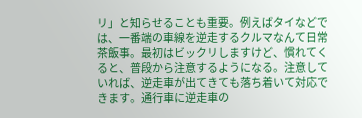リ」と知らせることも重要。例えばタイなどでは、一番端の車線を逆走するクルマなんて日常茶飯事。最初はビックリしますけど、慣れてくると、普段から注意するようになる。注意していれば、逆走車が出てきても落ち着いて対応できます。通行車に逆走車の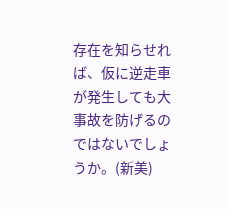存在を知らせれば、仮に逆走車が発生しても大事故を防げるのではないでしょうか。(新美)